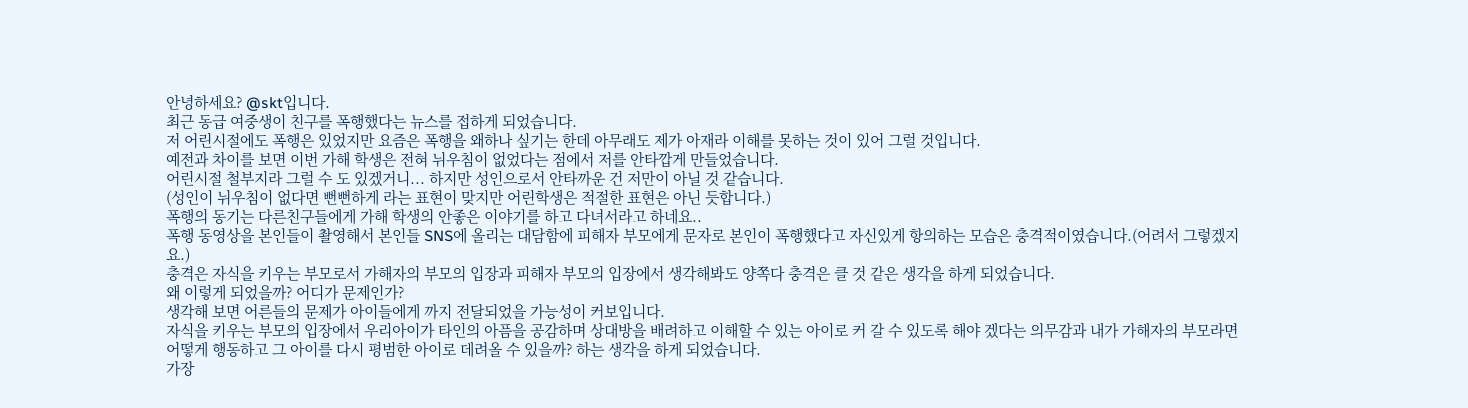안녕하세요? @skt입니다.
최근 동급 여중생이 친구를 폭행했다는 뉴스를 접하게 되었습니다.
저 어린시절에도 폭행은 있었지만 요즘은 폭행을 왜하나 싶기는 한데 아무래도 제가 아재라 이해를 못하는 것이 있어 그럴 것입니다.
예전과 차이를 보면 이번 가해 학생은 전혀 뉘우침이 없었다는 점에서 저를 안타깝게 만들었습니다.
어린시절 철부지라 그럴 수 도 있겠거니... 하지만 성인으로서 안타까운 건 저만이 아닐 것 같습니다.
(성인이 뉘우침이 없다면 뻔뻔하게 라는 표현이 맞지만 어린학생은 적절한 표현은 아닌 듯합니다.)
폭행의 동기는 다른친구들에게 가해 학생의 안좋은 이야기를 하고 다녀서라고 하네요..
폭행 동영상을 본인들이 촬영해서 본인들 SNS에 올리는 대담함에 피해자 부모에게 문자로 본인이 폭행했다고 자신있게 항의하는 모습은 충격적이였습니다.(어려서 그렇겠지요.)
충격은 자식을 키우는 부모로서 가해자의 부모의 입장과 피해자 부모의 입장에서 생각해봐도 양쪽다 충격은 클 것 같은 생각을 하게 되었습니다.
왜 이렇게 되었을까? 어디가 문제인가?
생각해 보면 어른들의 문제가 아이들에게 까지 전달되었을 가능성이 커보입니다.
자식을 키우는 부모의 입장에서 우리아이가 타인의 아픔을 공감하며 상대방을 배려하고 이해할 수 있는 아이로 커 갈 수 있도록 해야 겠다는 의무감과 내가 가해자의 부모라면 어떻게 행동하고 그 아이를 다시 평범한 아이로 데려올 수 있을까? 하는 생각을 하게 되었습니다.
가장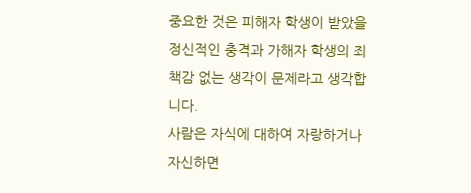중요한 것은 피해자 학생이 받았을 정신적인 충격과 가해자 학생의 죄책감 없는 생각이 문제라고 생각합니다.
사람은 자식에 대하여 자랑하거나 자신하면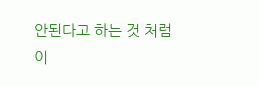안된다고 하는 것 처럼
이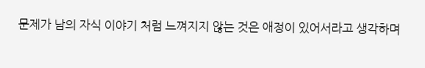문제가 남의 자식 이야기 처럼 느껴지지 않는 것은 애정이 있어서라고 생각하며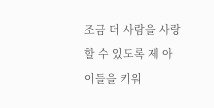조금 더 사람을 사랑할 수 있도록 제 아이들을 키워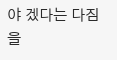야 겠다는 다짐을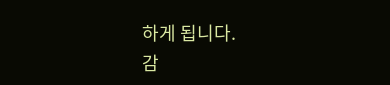하게 됩니다.
감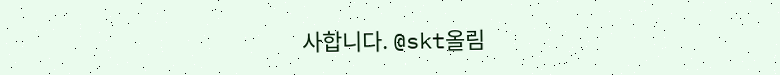사합니다. @skt올림